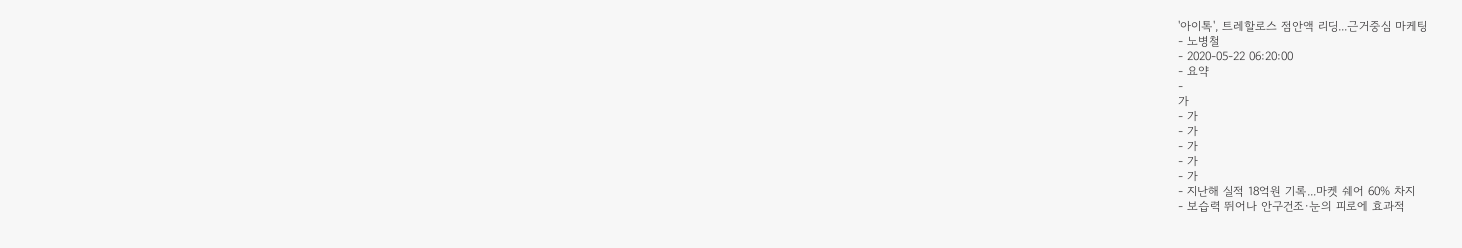'아이톡', 트레할로스 점안액 리딩...근거중심 마케팅
- 노병철
- 2020-05-22 06:20:00
- 요약
-
가
- 가
- 가
- 가
- 가
- 가
- 지난해 실적 18억원 기록...마켓 쉐어 60% 차지
- 보습력 뛰어나 안구건조·눈의 피로에 효과적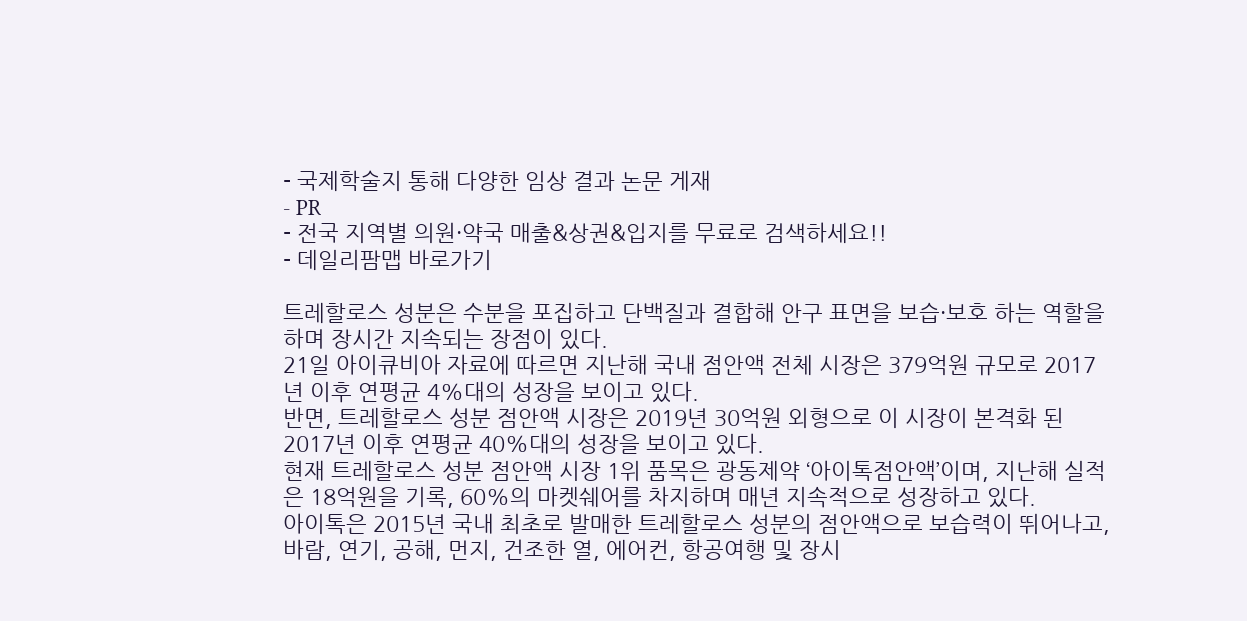- 국제학술지 통해 다양한 임상 결과 논문 게재
- PR
- 전국 지역별 의원·약국 매출&상권&입지를 무료로 검색하세요!!
- 데일리팜맵 바로가기

트레할로스 성분은 수분을 포집하고 단백질과 결합해 안구 표면을 보습·보호 하는 역할을 하며 장시간 지속되는 장점이 있다.
21일 아이큐비아 자료에 따르면 지난해 국내 점안액 전체 시장은 379억원 규모로 2017년 이후 연평균 4%대의 성장을 보이고 있다.
반면, 트레할로스 성분 점안액 시장은 2019년 30억원 외형으로 이 시장이 본격화 된 2017년 이후 연평균 40%대의 성장을 보이고 있다.
현재 트레할로스 성분 점안액 시장 1위 품목은 광동제약 ‘아이톡점안액’이며, 지난해 실적은 18억원을 기록, 60%의 마켓쉐어를 차지하며 매년 지속적으로 성장하고 있다.
아이톡은 2015년 국내 최초로 발매한 트레할로스 성분의 점안액으로 보습력이 뛰어나고, 바람, 연기, 공해, 먼지, 건조한 열, 에어컨, 항공여행 및 장시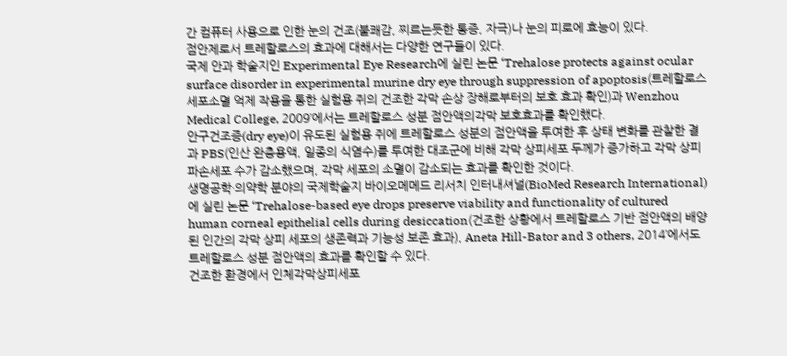간 컴퓨터 사용으로 인한 눈의 건조(불쾌감, 찌르는듯한 통증, 자극)나 눈의 피로에 효능이 있다.
점안제로서 트레할로스의 효과에 대해서는 다양한 연구들이 있다.
국제 안과 학술지인 Experimental Eye Research에 실린 논문 ‘Trehalose protects against ocular surface disorder in experimental murine dry eye through suppression of apoptosis(트레할로스 세포소멸 억제 작용을 통한 실험용 쥐의 건조한 각막 손상 장해로부터의 보호 효과 확인)과 Wenzhou Medical College, 2009’에서는 트레할로스 성분 점안액의각막 보호효과를 확인했다.
안구건조증(dry eye)이 유도된 실험용 쥐에 트레할로스 성분의 점안액을 투여한 후 상태 변화를 관찰한 결과 PBS(인산 완충용액, 일종의 식염수)를 투여한 대조군에 비해 각막 상피세포 두께가 증가하고 각막 상피 파손세포 수가 감소했으며, 각막 세포의 소멸이 감소되는 효과를 확인한 것이다.
생명공학·의약학 분야의 국제학술지 바이오메메드 리서치 인터내셔널(BioMed Research International)에 실린 논문 ‘Trehalose-based eye drops preserve viability and functionality of cultured human corneal epithelial cells during desiccation(건조한 상황에서 트레할로스 기반 점안액의 배양된 인간의 각막 상피 세포의 생존력과 기능성 보존 효과), Aneta Hill-Bator and 3 others, 2014’에서도 트레할로스 성분 점안액의 효과를 확인할 수 있다.
건조한 환경에서 인체각막상피세포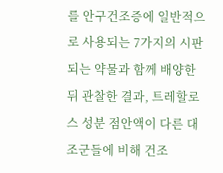를 안구건조증에 일반적으로 사용되는 7가지의 시판되는 약물과 함께 배양한 뒤 관찰한 결과, 트레할로스 성분 점안액이 다른 대조군들에 비해 건조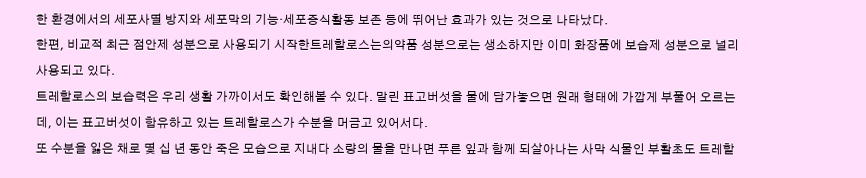한 환경에서의 세포사멸 방지와 세포막의 기능·세포증식활동 보존 등에 뛰어난 효과가 있는 것으로 나타났다.
한편, 비교적 최근 점안제 성분으로 사용되기 시작한트레할로스는의약품 성분으로는 생소하지만 이미 화장품에 보습제 성분으로 널리 사용되고 있다.
트레할로스의 보습력은 우리 생활 가까이서도 확인해볼 수 있다. 말린 표고버섯을 물에 담가놓으면 원래 형태에 가깝게 부풀어 오르는데, 이는 표고버섯이 함유하고 있는 트레할로스가 수분을 머금고 있어서다.
또 수분을 잃은 채로 몇 십 년 동안 죽은 모습으로 지내다 소량의 물을 만나면 푸른 잎과 함께 되살아나는 사막 식물인 부활초도 트레할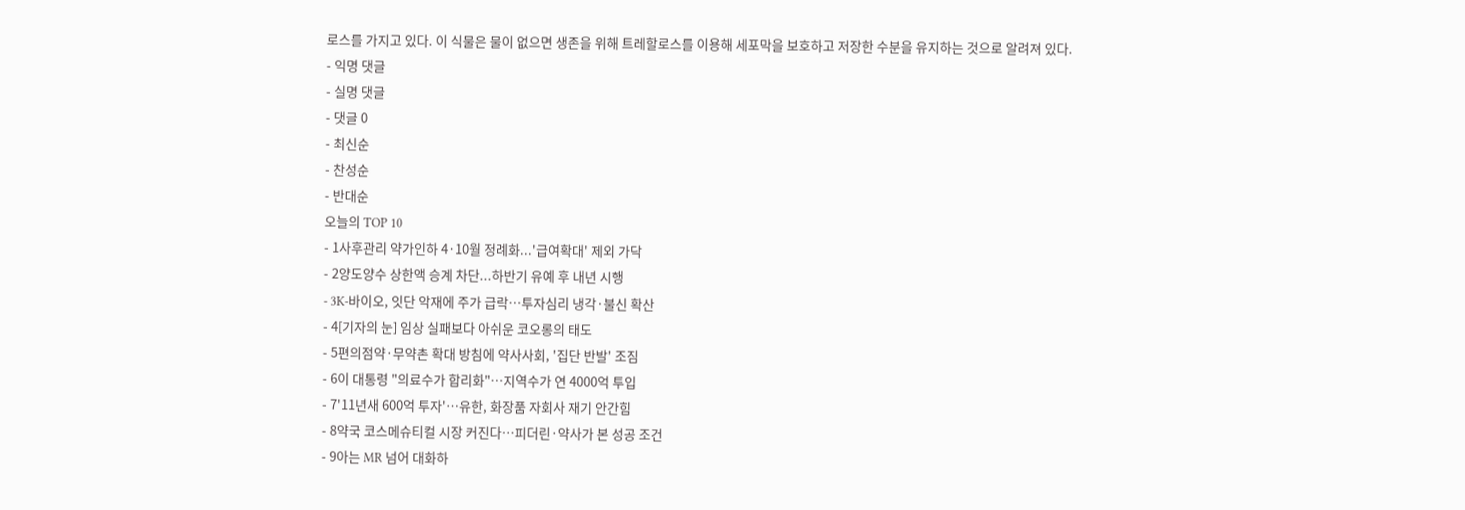로스를 가지고 있다. 이 식물은 물이 없으면 생존을 위해 트레할로스를 이용해 세포막을 보호하고 저장한 수분을 유지하는 것으로 알려져 있다.
- 익명 댓글
- 실명 댓글
- 댓글 0
- 최신순
- 찬성순
- 반대순
오늘의 TOP 10
- 1사후관리 약가인하 4·10월 정례화...'급여확대' 제외 가닥
- 2양도양수 상한액 승계 차단...하반기 유예 후 내년 시행
- 3K-바이오, 잇단 악재에 주가 급락…투자심리 냉각·불신 확산
- 4[기자의 눈] 임상 실패보다 아쉬운 코오롱의 태도
- 5편의점약·무약촌 확대 방침에 약사사회, '집단 반발' 조짐
- 6이 대통령 "의료수가 합리화"…지역수가 연 4000억 투입
- 7'11년새 600억 투자'…유한, 화장품 자회사 재기 안간힘
- 8약국 코스메슈티컬 시장 커진다…피더린·약사가 본 성공 조건
- 9아는 MR 넘어 대화하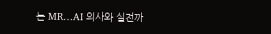는 MR…AI 의사와 실전까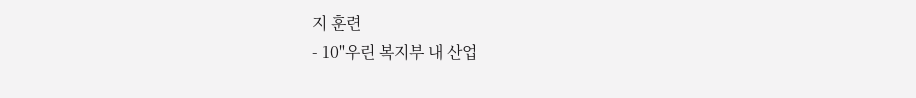지 훈련
- 10"우린 복지부 내 산업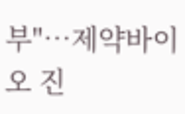부"…제약바이오 진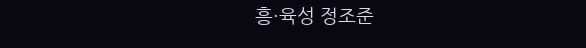흥·육성 정조준